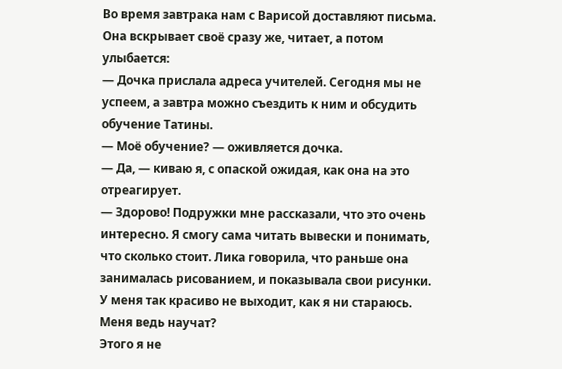Во время завтрака нам с Варисой доставляют письма. Она вскрывает своё сразу же, читает, а потом улыбается:
— Дочка прислала адреса учителей. Сегодня мы не успеем, а завтра можно съездить к ним и обсудить обучение Татины.
— Моё обучение? — оживляется дочка.
— Да, — киваю я, с опаской ожидая, как она на это отреагирует.
— Здорово! Подружки мне рассказали, что это очень интересно. Я смогу сама читать вывески и понимать, что сколько стоит. Лика говорила, что раньше она занималась рисованием, и показывала свои рисунки. У меня так красиво не выходит, как я ни стараюсь. Меня ведь научат?
Этого я не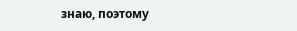знаю, поэтому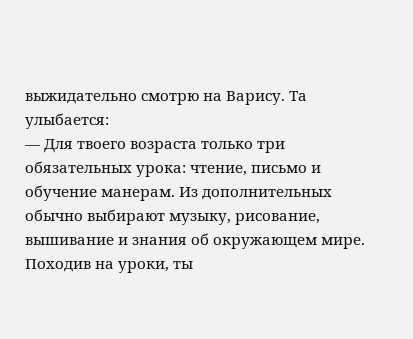выжидательно смотрю на Варису. Та улыбается:
— Для твоего возраста только три обязательных урока: чтение, письмо и обучение манерам. Из дополнительных обычно выбирают музыку, рисование, вышивание и знания об окружающем мире. Походив на уроки, ты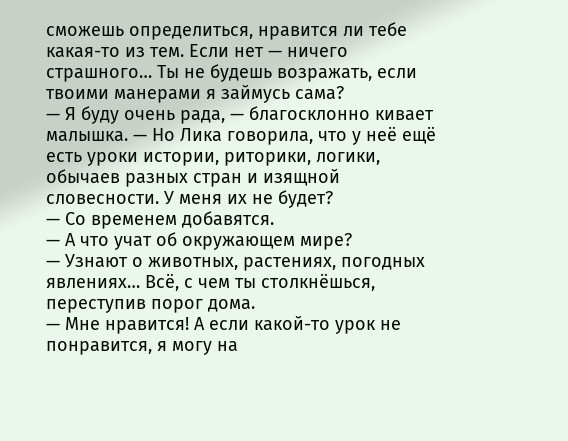сможешь определиться, нравится ли тебе какая-то из тем. Если нет — ничего страшного… Ты не будешь возражать, если твоими манерами я займусь сама?
— Я буду очень рада, — благосклонно кивает малышка. — Но Лика говорила, что у неё ещё есть уроки истории, риторики, логики, обычаев разных стран и изящной словесности. У меня их не будет?
— Со временем добавятся.
— А что учат об окружающем мире?
— Узнают о животных, растениях, погодных явлениях… Всё, с чем ты столкнёшься, переступив порог дома.
— Мне нравится! А если какой-то урок не понравится, я могу на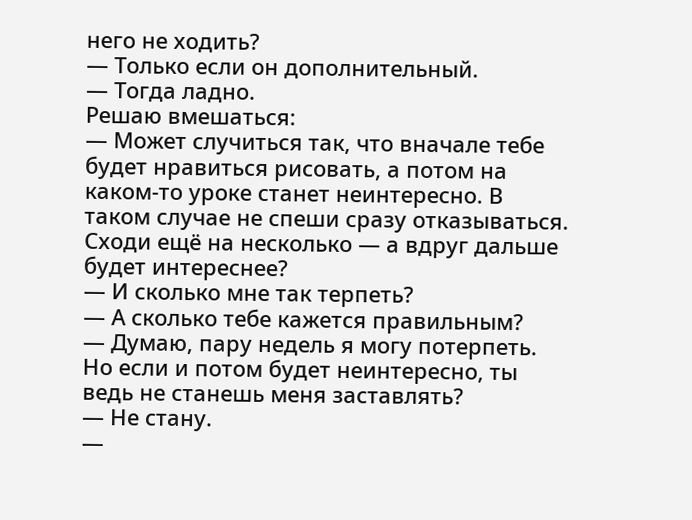него не ходить?
— Только если он дополнительный.
— Тогда ладно.
Решаю вмешаться:
— Может случиться так, что вначале тебе будет нравиться рисовать, а потом на каком-то уроке станет неинтересно. В таком случае не спеши сразу отказываться. Сходи ещё на несколько — а вдруг дальше будет интереснее?
— И сколько мне так терпеть?
— А сколько тебе кажется правильным?
— Думаю, пару недель я могу потерпеть. Но если и потом будет неинтересно, ты ведь не станешь меня заставлять?
— Не стану.
—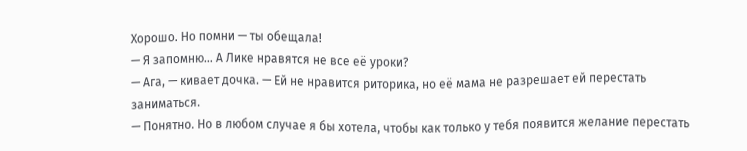Хорошо. Но помни — ты обещала!
— Я запомню… А Лике нравятся не все её уроки?
— Ага, — кивает дочка. — Ей не нравится риторика, но её мама не разрешает ей перестать заниматься.
— Понятно. Но в любом случае я бы хотела, чтобы как только у тебя появится желание перестать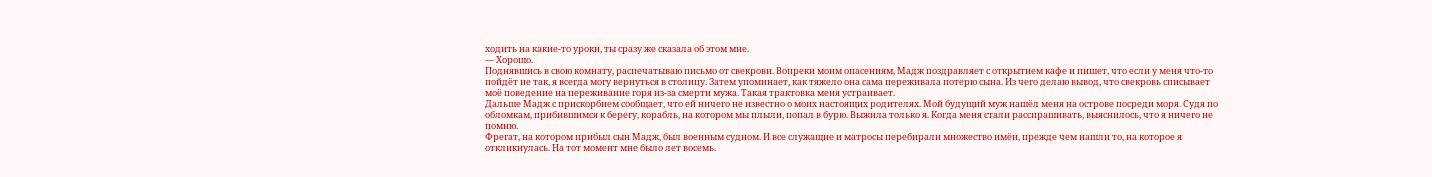ходить на какие-то уроки, ты сразу же сказала об этом мне.
— Хорошо.
Поднявшись в свою комнату, распечатываю письмо от свекрови. Вопреки моим опасениям, Мадж поздравляет с открытием кафе и пишет, что если у меня что-то пойдёт не так, я всегда могу вернуться в столицу. Затем упоминает, как тяжело она сама переживала потерю сына. Из чего делаю вывод, что свекровь списывает моё поведение на переживание горя из-за смерти мужа. Такая трактовка меня устраивает.
Дальше Мадж с прискорбием сообщает, что ей ничего не известно о моих настоящих родителях. Мой будущий муж нашёл меня на острове посреди моря. Судя по обломкам, прибившимся к берегу, корабль, на котором мы плыли, попал в бурю. Выжила только я. Когда меня стали расспрашивать, выяснилось, что я ничего не помню.
Фрегат, на котором прибыл сын Мадж, был военным судном. И все служащие и матросы перебирали множество имён, прежде чем нашли то, на которое я откликнулась. На тот момент мне было лет восемь.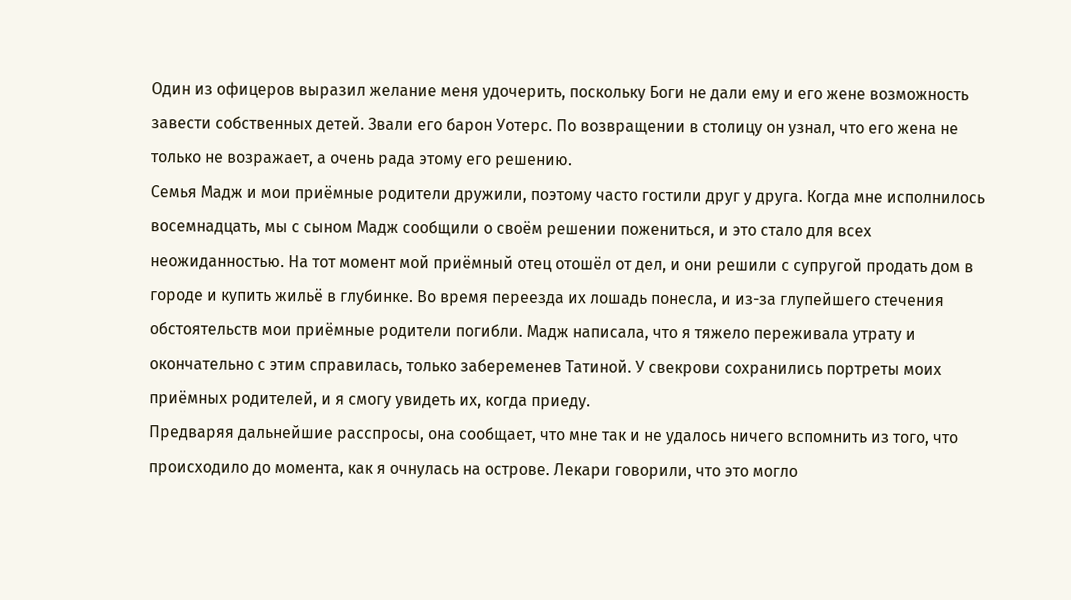Один из офицеров выразил желание меня удочерить, поскольку Боги не дали ему и его жене возможность завести собственных детей. Звали его барон Уотерс. По возвращении в столицу он узнал, что его жена не только не возражает, а очень рада этому его решению.
Семья Мадж и мои приёмные родители дружили, поэтому часто гостили друг у друга. Когда мне исполнилось восемнадцать, мы с сыном Мадж сообщили о своём решении пожениться, и это стало для всех неожиданностью. На тот момент мой приёмный отец отошёл от дел, и они решили с супругой продать дом в городе и купить жильё в глубинке. Во время переезда их лошадь понесла, и из-за глупейшего стечения обстоятельств мои приёмные родители погибли. Мадж написала, что я тяжело переживала утрату и окончательно с этим справилась, только забеременев Татиной. У свекрови сохранились портреты моих приёмных родителей, и я смогу увидеть их, когда приеду.
Предваряя дальнейшие расспросы, она сообщает, что мне так и не удалось ничего вспомнить из того, что происходило до момента, как я очнулась на острове. Лекари говорили, что это могло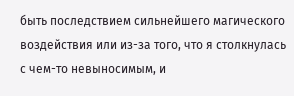быть последствием сильнейшего магического воздействия или из-за того, что я столкнулась с чем-то невыносимым, и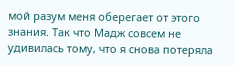мой разум меня оберегает от этого знания. Так что Мадж совсем не удивилась тому, что я снова потеряла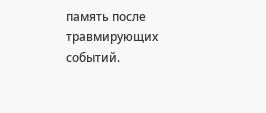память после травмирующих событий.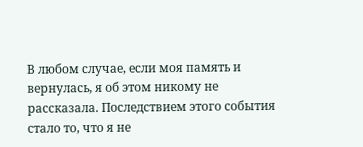В любом случае, если моя память и вернулась, я об этом никому не рассказала. Последствием этого события стало то, что я не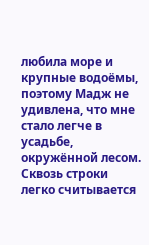любила море и крупные водоёмы, поэтому Мадж не удивлена, что мне стало легче в усадьбе, окружённой лесом.
Сквозь строки легко считывается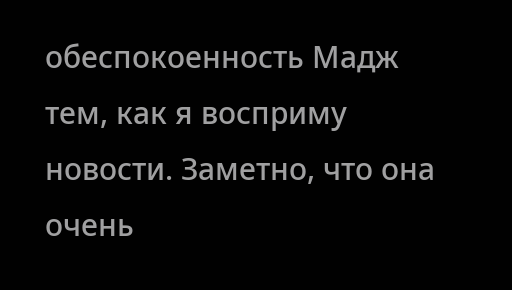обеспокоенность Мадж тем, как я восприму новости. Заметно, что она очень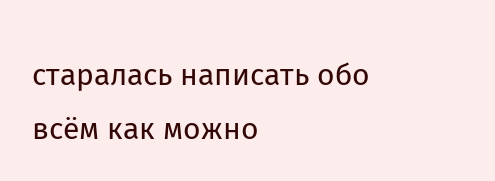старалась написать обо всём как можно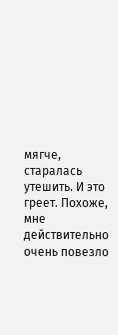мягче, старалась утешить. И это греет. Похоже, мне действительно очень повезло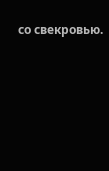со свекровью.